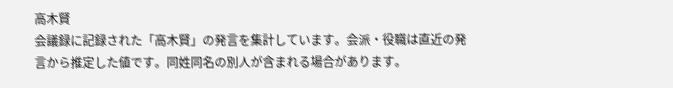高木賢
会議録に記録された「高木賢」の発言を集計しています。会派・役職は直近の発言から推定した値です。同姓同名の別人が含まれる場合があります。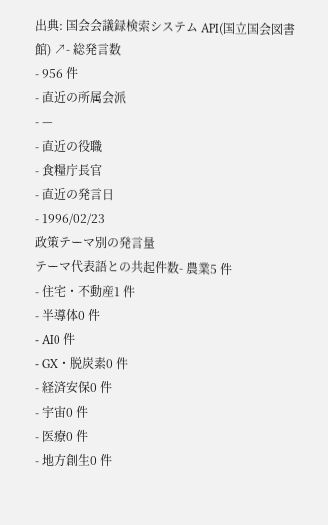出典: 国会会議録検索システム API(国立国会図書館) ↗- 総発言数
- 956 件
- 直近の所属会派
- —
- 直近の役職
- 食糧庁長官
- 直近の発言日
- 1996/02/23
政策テーマ別の発言量
テーマ代表語との共起件数- 農業5 件
- 住宅・不動産1 件
- 半導体0 件
- AI0 件
- GX・脱炭素0 件
- 経済安保0 件
- 宇宙0 件
- 医療0 件
- 地方創生0 件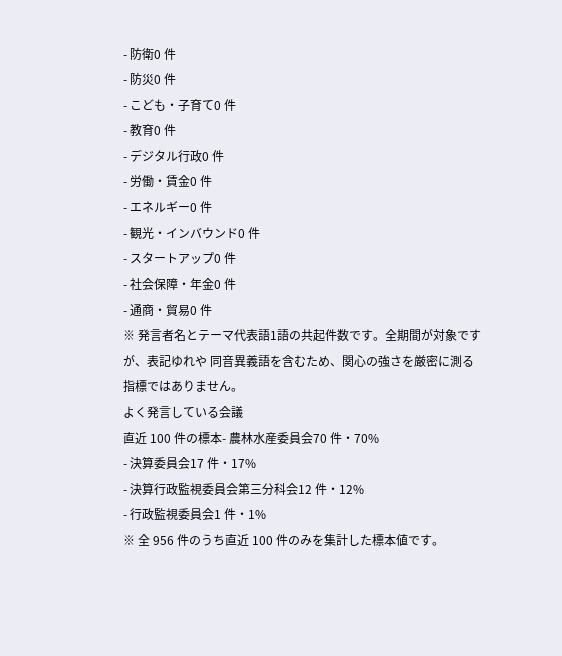- 防衛0 件
- 防災0 件
- こども・子育て0 件
- 教育0 件
- デジタル行政0 件
- 労働・賃金0 件
- エネルギー0 件
- 観光・インバウンド0 件
- スタートアップ0 件
- 社会保障・年金0 件
- 通商・貿易0 件
※ 発言者名とテーマ代表語1語の共起件数です。全期間が対象ですが、表記ゆれや 同音異義語を含むため、関心の強さを厳密に測る指標ではありません。
よく発言している会議
直近 100 件の標本- 農林水産委員会70 件・70%
- 決算委員会17 件・17%
- 決算行政監視委員会第三分科会12 件・12%
- 行政監視委員会1 件・1%
※ 全 956 件のうち直近 100 件のみを集計した標本値です。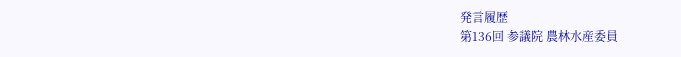発言履歴
第136回 参議院 農林水産委員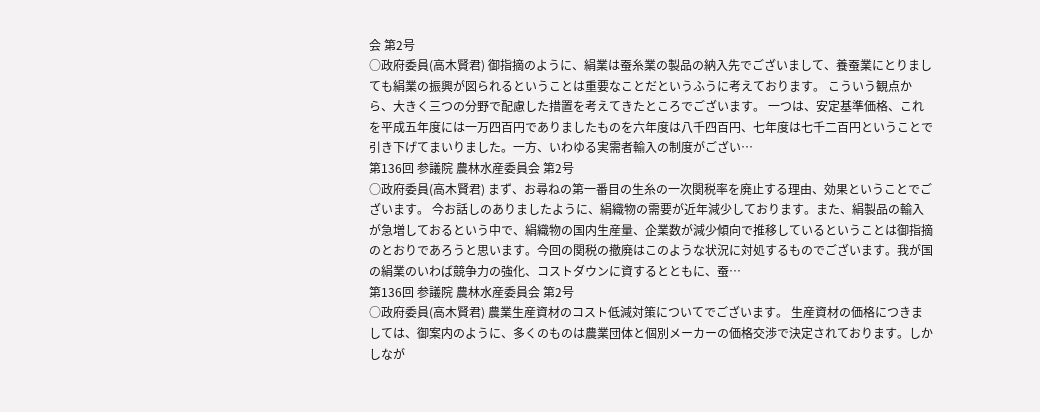会 第2号
○政府委員(高木賢君) 御指摘のように、絹業は蚕糸業の製品の納入先でございまして、養蚕業にとりましても絹業の振興が図られるということは重要なことだというふうに考えております。 こういう観点から、大きく三つの分野で配慮した措置を考えてきたところでございます。 一つは、安定基準価格、これを平成五年度には一万四百円でありましたものを六年度は八千四百円、七年度は七千二百円ということで引き下げてまいりました。一方、いわゆる実需者輸入の制度がござい…
第136回 参議院 農林水産委員会 第2号
○政府委員(高木賢君) まず、お尋ねの第一番目の生糸の一次関税率を廃止する理由、効果ということでございます。 今お話しのありましたように、絹織物の需要が近年減少しております。また、絹製品の輸入が急増しておるという中で、絹織物の国内生産量、企業数が減少傾向で推移しているということは御指摘のとおりであろうと思います。今回の関税の撤廃はこのような状況に対処するものでございます。我が国の絹業のいわば競争力の強化、コストダウンに資するとともに、蚕…
第136回 参議院 農林水産委員会 第2号
○政府委員(高木賢君) 農業生産資材のコスト低減対策についてでございます。 生産資材の価格につきましては、御案内のように、多くのものは農業団体と個別メーカーの価格交渉で決定されております。しかしなが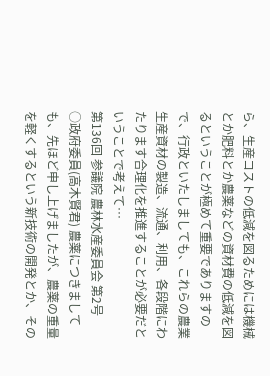ら、生産コストの低減を図るためには機械とか肥料とか農薬などの資材費の低減を図るということが極めて重要でありますので、行政といたしましても、これらの農業生産資材の製造、流通、利用、各段階にわたります合理化を推進することが必要だということで考えて…
第136回 参議院 農林水産委員会 第2号
○政府委員(高木賢君) 農薬につきましても、先ほど申し上げましたが、農薬の重量を軽くするという新技術の開発とか、その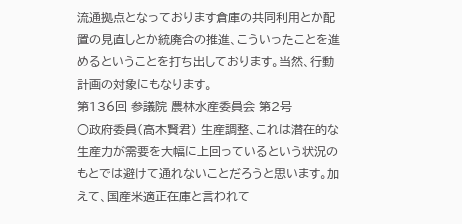流通拠点となっております倉庫の共同利用とか配置の見直しとか統廃合の推進、こういったことを進めるということを打ち出しております。当然、行動計画の対象にもなります。
第136回 参議院 農林水産委員会 第2号
○政府委員(高木賢君) 生産調整、これは潜在的な生産力が需要を大幅に上回っているという状況のもとでは避けて通れないことだろうと思います。加えて、国産米適正在庫と言われて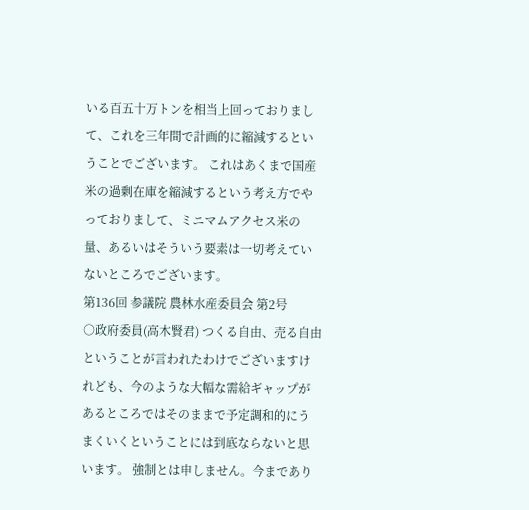いる百五十万トンを相当上回っておりまして、これを三年間で計画的に縮減するということでございます。 これはあくまで国産米の過剰在庫を縮減するという考え方でやっておりまして、ミニマムアクセス米の量、あるいはそういう要素は一切考えていないところでございます。
第136回 参議院 農林水産委員会 第2号
○政府委員(高木賢君) つくる自由、売る自由ということが言われたわけでございますけれども、今のような大幅な需給ギャップがあるところではそのままで予定調和的にうまくいくということには到底ならないと思います。 強制とは申しません。今まであり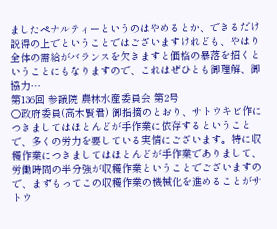ましたペナルティーというのはやめるとか、できるだけ説得の上でということではございますけれども、やはり全体の需給がバランスを欠きますと価格の暴落を招くということにもなりますので、これはぜひとも御理解、御協力…
第136回 参議院 農林水産委員会 第2号
○政府委員(高木賢君) 御指摘のとおり、サトウキビ作につきましてはほとんどが手作業に依存するということで、多くの労力を要している実情にございます。特に収穫作業につきましてはほとんどが手作業でありまして、労働時間の半分強が収穫作業ということでございますので、まずもってこの収穫作業の機械化を進めることがサトウ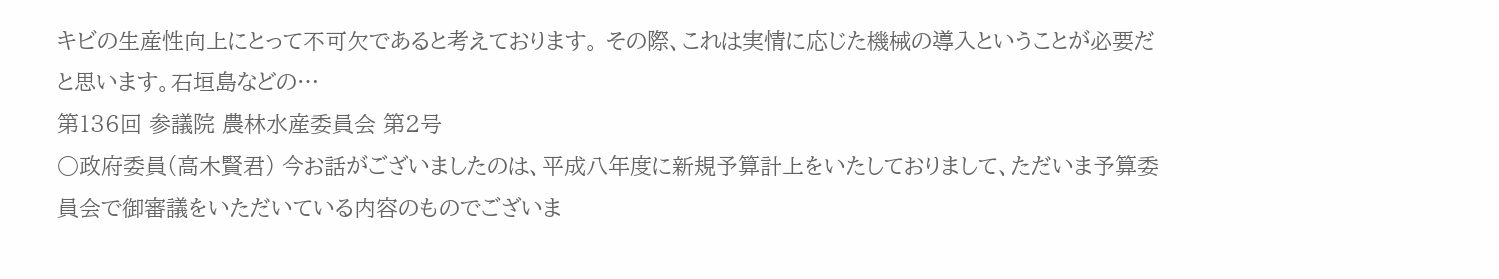キビの生産性向上にとって不可欠であると考えております。 その際、これは実情に応じた機械の導入ということが必要だと思います。石垣島などの…
第136回 参議院 農林水産委員会 第2号
○政府委員(高木賢君) 今お話がございましたのは、平成八年度に新規予算計上をいたしておりまして、ただいま予算委員会で御審議をいただいている内容のものでございま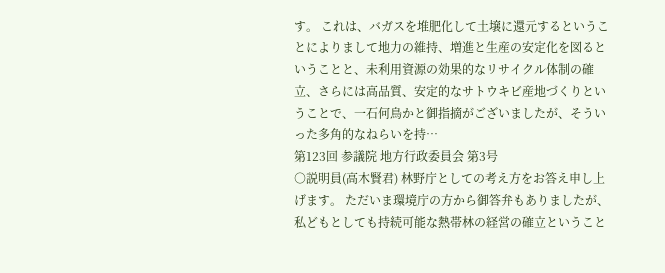す。 これは、バガスを堆肥化して土壌に還元するということによりまして地力の維持、増進と生産の安定化を図るということと、未利用資源の効果的なリサイクル体制の確立、さらには高品質、安定的なサトウキビ産地づくりということで、一石何鳥かと御指摘がございましたが、そういった多角的なねらいを持…
第123回 参議院 地方行政委員会 第3号
○説明員(高木賢君) 林野庁としての考え方をお答え申し上げます。 ただいま環境庁の方から御答弁もありましたが、私どもとしても持続可能な熱帯林の経営の確立ということ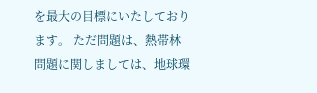を最大の目標にいたしております。 ただ問題は、熱帯林問題に関しましては、地球環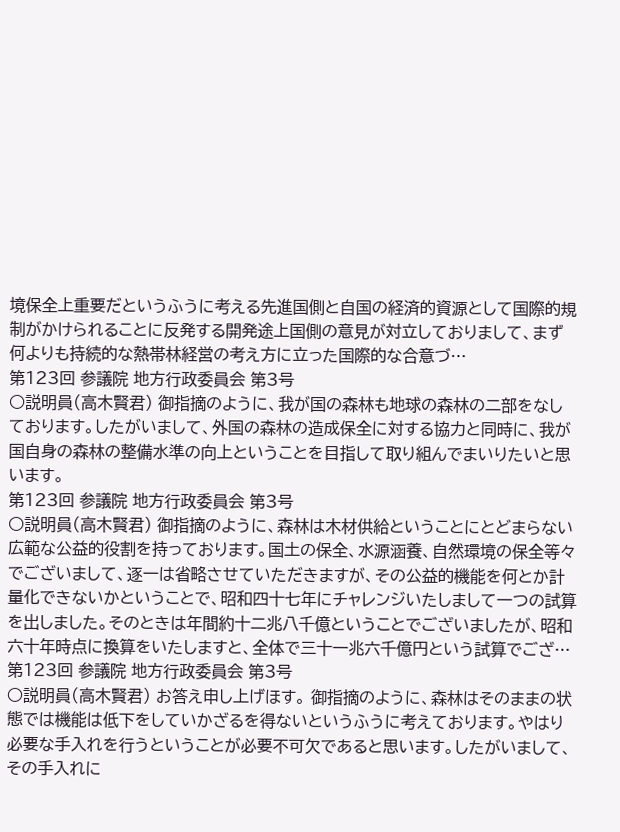境保全上重要だというふうに考える先進国側と自国の経済的資源として国際的規制がかけられることに反発する開発途上国側の意見が対立しておりまして、まず何よりも持続的な熱帯林経営の考え方に立った国際的な合意づ…
第123回 参議院 地方行政委員会 第3号
○説明員(高木賢君) 御指摘のように、我が国の森林も地球の森林の二部をなしております。したがいまして、外国の森林の造成保全に対する協力と同時に、我が国自身の森林の整備水準の向上ということを目指して取り組んでまいりたいと思います。
第123回 参議院 地方行政委員会 第3号
○説明員(高木賢君) 御指摘のように、森林は木材供給ということにとどまらない広範な公益的役割を持っております。国土の保全、水源涵養、自然環境の保全等々でございまして、逐一は省略させていただきますが、その公益的機能を何とか計量化できないかということで、昭和四十七年にチャレンジいたしまして一つの試算を出しました。そのときは年間約十二兆八千億ということでございましたが、昭和六十年時点に換算をいたしますと、全体で三十一兆六千億円という試算でござ…
第123回 参議院 地方行政委員会 第3号
○説明員(高木賢君) お答え申し上げほす。 御指摘のように、森林はそのままの状態では機能は低下をしていかざるを得ないというふうに考えております。やはり必要な手入れを行うということが必要不可欠であると思います。したがいまして、その手入れに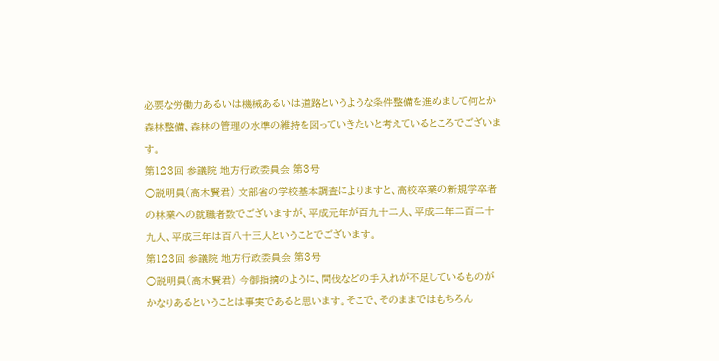必要な労働力あるいは機械あるいは道路というような条件整備を進めまして何とか森林整備、森林の管理の水準の維持を図っていきたいと考えているところでございます。
第123回 参議院 地方行政委員会 第3号
○説明員(高木賢君) 文部省の学校基本調査によりますと、高校卒業の新規学卒者の林業への就職者数でございますが、平成元年が百九十二人、平成二年二百二十九人、平成三年は百八十三人ということでございます。
第123回 参議院 地方行政委員会 第3号
○説明員(高木賢君) 今御指摘のように、間伐などの手入れが不足しているものがかなりあるということは事実であると思います。そこで、そのままではもちろん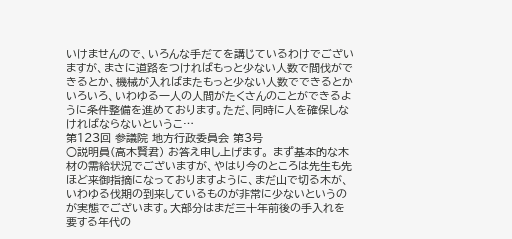いけませんので、いろんな手だてを講じているわけでございますが、まさに道路をつければもっと少ない人数で間伐ができるとか、機械が入ればまたもっと少ない人数でできるとかいろいろ、いわゆる一人の人間がたくさんのことができるように条件整備を進めております。ただ、同時に人を確保しなければならないというこ…
第123回 参議院 地方行政委員会 第3号
○説明員(高木賢君) お答え申し上げます。 まず基本的な木材の需給状況でございますが、やはり今のところは先生も先ほど来御指摘になっておりますように、まだ山で切る木が、いわゆる伐期の到来しているものが非常に少ないというのが実態でございます。大部分はまだ三十年前後の手入れを要する年代の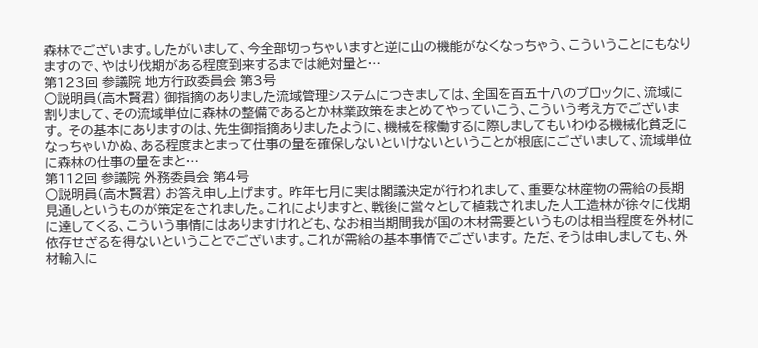森林でございます。したがいまして、今全部切っちゃいますと逆に山の機能がなくなっちゃう、こういうことにもなりますので、やはり伐期がある程度到来するまでは絶対量と…
第123回 参議院 地方行政委員会 第3号
○説明員(高木賢君) 御指摘のありました流域管理システムにつきましては、全国を百五十八のブロックに、流域に割りまして、その流域単位に森林の整備であるとか林業政策をまとめてやっていこう、こういう考え方でございます。 その基本にありますのは、先生御指摘ありましたように、機械を稼働するに際しましてもいわゆる機械化貧乏になっちゃいかぬ、ある程度まとまって仕事の量を確保しないといけないということが根底にございまして、流域単位に森林の仕事の量をまと…
第112回 参議院 外務委員会 第4号
○説明員(高木賢君) お答え申し上げます。 昨年七月に実は閣議決定が行われまして、重要な林産物の需給の長期見通しというものが策定をされました。これによりますと、戦後に営々として植栽されました人工造林が徐々に伐期に達してくる、こういう事情にはありますけれども、なお相当期間我が国の木材需要というものは相当程度を外材に依存せざるを得ないということでございます。これが需給の基本事情でございます。 ただ、そうは申しましても、外材輸入に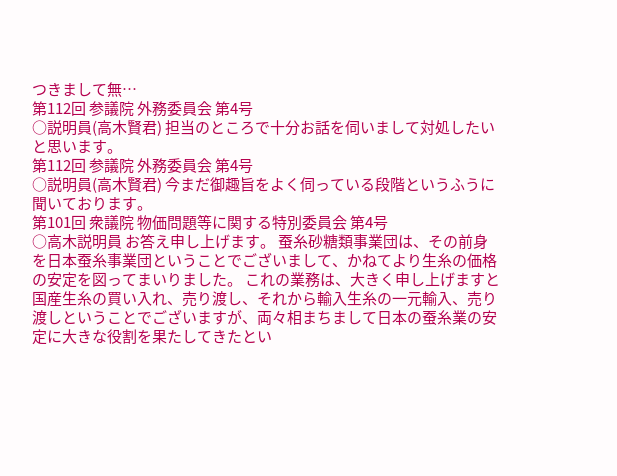つきまして無…
第112回 参議院 外務委員会 第4号
○説明員(高木賢君) 担当のところで十分お話を伺いまして対処したいと思います。
第112回 参議院 外務委員会 第4号
○説明員(高木賢君) 今まだ御趣旨をよく伺っている段階というふうに聞いております。
第101回 衆議院 物価問題等に関する特別委員会 第4号
○高木説明員 お答え申し上げます。 蚕糸砂糖類事業団は、その前身を日本蚕糸事業団ということでございまして、かねてより生糸の価格の安定を図ってまいりました。 これの業務は、大きく申し上げますと国産生糸の買い入れ、売り渡し、それから輸入生糸の一元輸入、売り渡しということでございますが、両々相まちまして日本の蚕糸業の安定に大きな役割を果たしてきたとい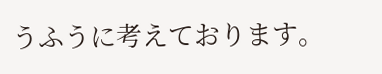うふうに考えております。